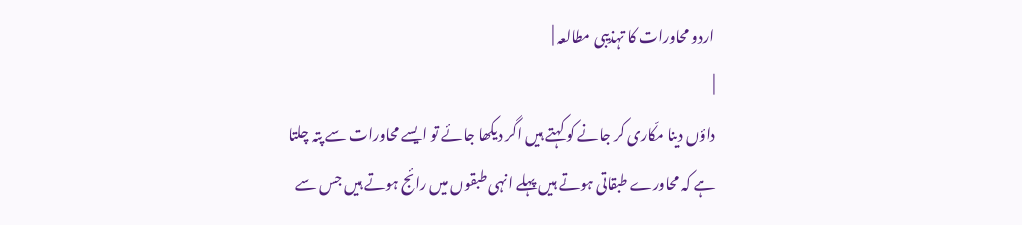اردو محاورات کا تہذیبی مطالعہ |
|
داؤں دینا مکّاری کر جانے کو کہتے ہیں اگر دیکھا جائے تو ایسے محاورات سے پتہ چلتا ہے کہ محاورے طبقاتی ہوتے ہیں پہلے انہی طبقوں میں رائج ہوتے ہیں جس سے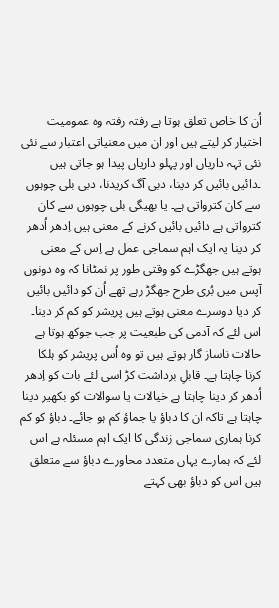اُن کا خاص تعلق ہوتا ہے رفتہ رفتہ وہ عمومیت اختیار کر لیتے ہیں اور ان میں معنیاتی اعتبار سے نئی نئی تہہ داریاں اور پہلو داریاں پیدا ہو جاتی ہیں ۔دائیں بائیں کر دینا، دبی آگ کریدنا، دبی بلی چوہوں سے کان کترواتی ہے۔ یا بھیگی بلی چوہوں سے کان کترواتی ہے دائیں بائیں کرنے کے معنی ہیں اِدھر اُدھر کر دینا یہ ایک اہم سماجی عمل ہے اِس کے معنی ہوتے ہیں جھگڑے کو وقتی طور پر نمٹانا کہ وہ دونوں آپس میں بُری طرح جھگڑ رہے تھے اُن کو دائیں بائیں کر دیا دوسرے معنی ہوتے ہیں پریشر کو کم کر دینا۔ اس لئے کہ آدمی کی طبعیت پر جب جوکھ ہوتا ہے حالات ناساز گار ہوتے ہیں تو وہ اُس پریشر کو ہلکا کرنا چاہتا ہے۔ قابلِ برداشت کڑ اسی لئے بات کو اِدھر اُدھر کر دینا چاہتا ہے خیالات یا سوالات کو بکھیر دینا چاہتا ہے تاکہ ان کا دباؤ یا جماؤ کم ہو جائے۔ دباؤ کو کم کرنا ہماری سماجی زندگی کا ایک اہم مسئلہ ہے اس لئے کہ ہمارے یہاں متعدد محاورے دباؤ سے متعلق ہیں اس کو دباؤ بھی کہتے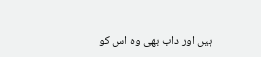ہیں اور داب بھی وہ اس کو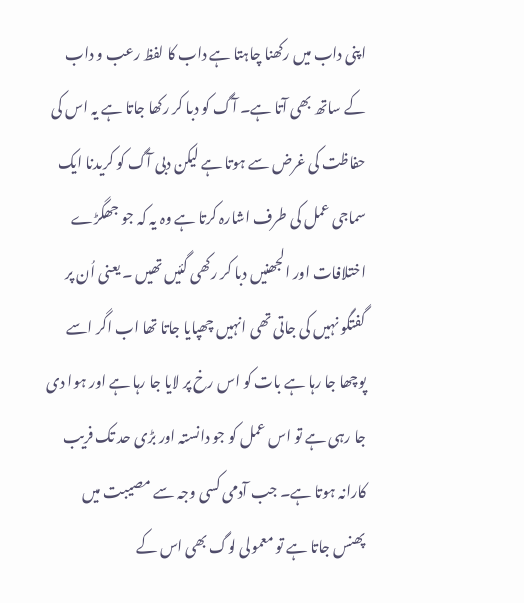اپنی داب میں رکھنا چاہتا ہے داب کا لفظ رعب و داب کے ساتھ بھی آتا ہے۔ آگ کو دبا کر رکھا جاتا ہے یہ اس کی حفاظت کی غرض سے ہوتا ہے لیکن دبی آگ کو کریدنا ایک سماجی عمل کی طرف اشارہ کرتا ہے وہ یہ کہ جو جھگڑے اختلافات اور الجھنیں دبا کر رکھی گئیں تھیں ۔ یعنی اُن پر گفتگو نہیں کی جاتی تھی انہیں چھپایا جاتا تھا اب اگر اسے پوچھا جا رہا ہے بات کو اس رخ پر لایا جا رہا ہے اور ہوا دی جا رہی ہے تو اس عمل کو جو دانستہ اور بڑی حد تک فریب کارانہ ہوتا ہے۔ جب آدمی کسی وجہ سے مصیبت میں پھنس جاتا ہے تو معمولی لوگ بھی اس کے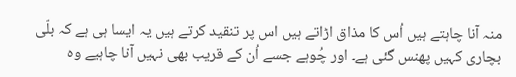منہ آنا چاہتے ہیں اُس کا مذاق اڑاتے ہیں اس پر تنقید کرتے ہیں یہ ایسا ہی ہے کہ بلّی بچاری کہیں پھنس گئی ہے۔ اور چُوہے جسے اُن کے قریب بھی نہیں آنا چاہیے وہ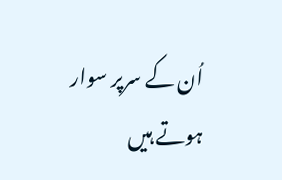اُن کے سرپر سوار ہوتے ہیں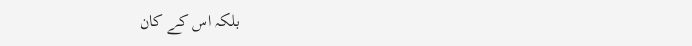بلکہ اس کے کان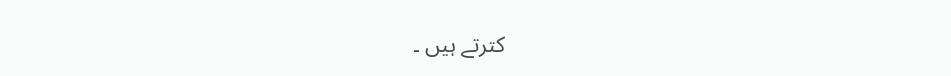کترتے ہیں ۔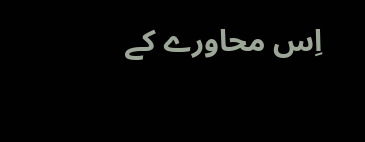اِس محاورے کے